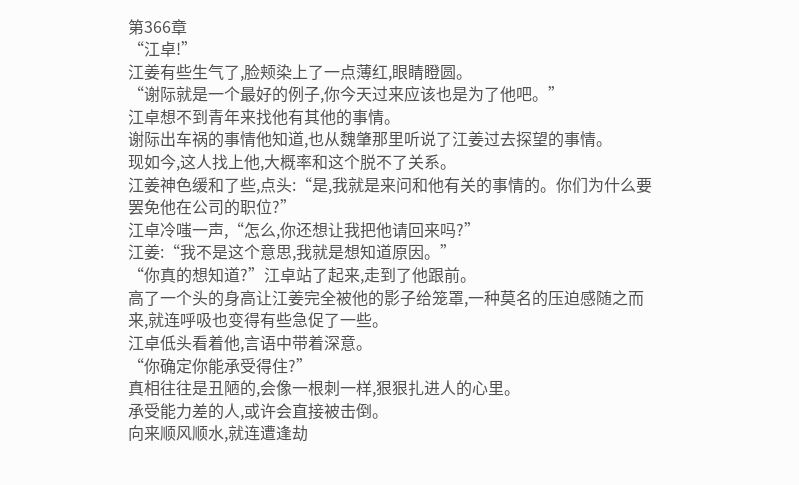第366章
“江卓!”
江姜有些生气了,脸颊染上了一点薄红,眼睛瞪圆。
“谢际就是一个最好的例子,你今天过来应该也是为了他吧。”
江卓想不到青年来找他有其他的事情。
谢际出车祸的事情他知道,也从魏肇那里听说了江姜过去探望的事情。
现如今,这人找上他,大概率和这个脱不了关系。
江姜神色缓和了些,点头:“是,我就是来问和他有关的事情的。你们为什么要罢免他在公司的职位?”
江卓冷嗤一声,“怎么,你还想让我把他请回来吗?”
江姜:“我不是这个意思,我就是想知道原因。”
“你真的想知道?”江卓站了起来,走到了他跟前。
高了一个头的身高让江姜完全被他的影子给笼罩,一种莫名的压迫感随之而来,就连呼吸也变得有些急促了一些。
江卓低头看着他,言语中带着深意。
“你确定你能承受得住?”
真相往往是丑陋的,会像一根刺一样,狠狠扎进人的心里。
承受能力差的人,或许会直接被击倒。
向来顺风顺水,就连遭逢劫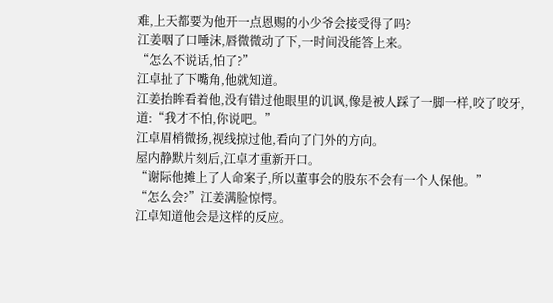难,上天都要为他开一点恩赐的小少爷会接受得了吗?
江姜咽了口唾沫,唇微微动了下,一时间没能答上来。
“怎么不说话,怕了?”
江卓扯了下嘴角,他就知道。
江姜抬眸看着他,没有错过他眼里的讥讽,像是被人踩了一脚一样,咬了咬牙,道:“我才不怕,你说吧。”
江卓眉梢微扬,视线掠过他,看向了门外的方向。
屋内静默片刻后,江卓才重新开口。
“谢际他摊上了人命案子,所以董事会的股东不会有一个人保他。”
“怎么会?”江姜满脸惊愕。
江卓知道他会是这样的反应。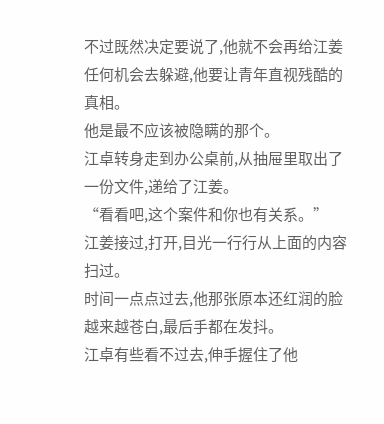不过既然决定要说了,他就不会再给江姜任何机会去躲避,他要让青年直视残酷的真相。
他是最不应该被隐瞒的那个。
江卓转身走到办公桌前,从抽屉里取出了一份文件,递给了江姜。
“看看吧,这个案件和你也有关系。”
江姜接过,打开,目光一行行从上面的内容扫过。
时间一点点过去,他那张原本还红润的脸越来越苍白,最后手都在发抖。
江卓有些看不过去,伸手握住了他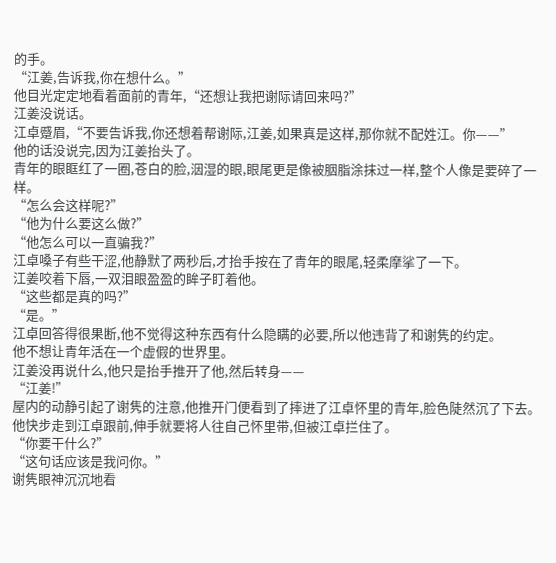的手。
“江姜,告诉我,你在想什么。”
他目光定定地看着面前的青年,“还想让我把谢际请回来吗?”
江姜没说话。
江卓蹙眉,“不要告诉我,你还想着帮谢际,江姜,如果真是这样,那你就不配姓江。你——”
他的话没说完,因为江姜抬头了。
青年的眼眶红了一圈,苍白的脸,洇湿的眼,眼尾更是像被胭脂涂抹过一样,整个人像是要碎了一样。
“怎么会这样呢?”
“他为什么要这么做?”
“他怎么可以一直骗我?”
江卓嗓子有些干涩,他静默了两秒后,才抬手按在了青年的眼尾,轻柔摩挲了一下。
江姜咬着下唇,一双泪眼盈盈的眸子盯着他。
“这些都是真的吗?”
“是。”
江卓回答得很果断,他不觉得这种东西有什么隐瞒的必要,所以他违背了和谢隽的约定。
他不想让青年活在一个虚假的世界里。
江姜没再说什么,他只是抬手推开了他,然后转身——
“江姜!”
屋内的动静引起了谢隽的注意,他推开门便看到了摔进了江卓怀里的青年,脸色陡然沉了下去。
他快步走到江卓跟前,伸手就要将人往自己怀里带,但被江卓拦住了。
“你要干什么?”
“这句话应该是我问你。”
谢隽眼神沉沉地看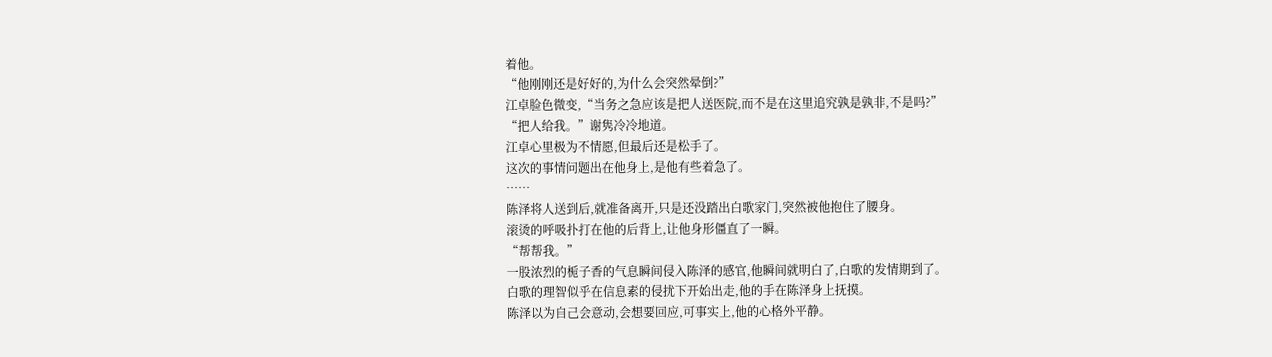着他。
“他刚刚还是好好的,为什么会突然晕倒?”
江卓脸色微变,“当务之急应该是把人送医院,而不是在这里追究孰是孰非,不是吗?”
“把人给我。”谢隽冷冷地道。
江卓心里极为不情愿,但最后还是松手了。
这次的事情问题出在他身上,是他有些着急了。
……
陈泽将人送到后,就准备离开,只是还没踏出白歌家门,突然被他抱住了腰身。
滚烫的呼吸扑打在他的后背上,让他身形僵直了一瞬。
“帮帮我。”
一股浓烈的栀子香的气息瞬间侵入陈泽的感官,他瞬间就明白了,白歌的发情期到了。
白歌的理智似乎在信息素的侵扰下开始出走,他的手在陈泽身上抚摸。
陈泽以为自己会意动,会想要回应,可事实上,他的心格外平静。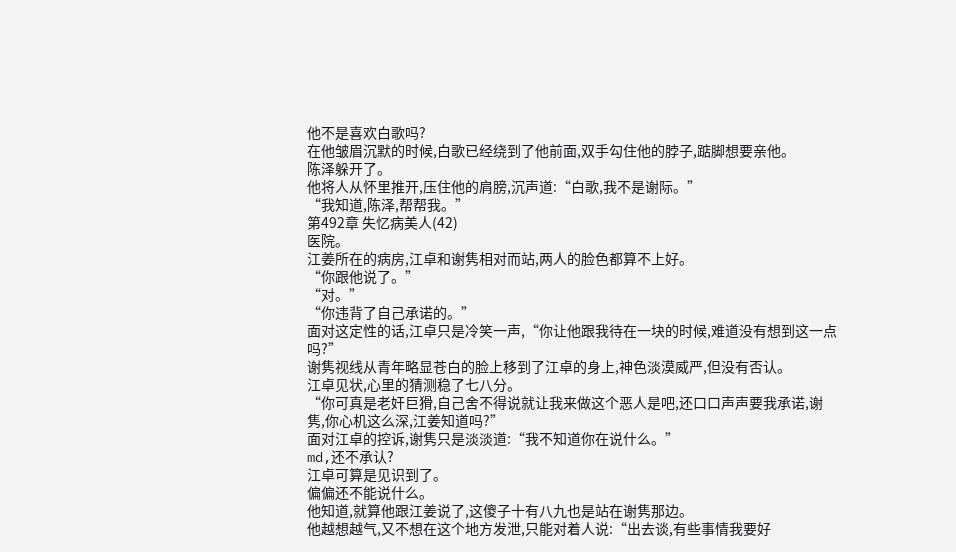他不是喜欢白歌吗?
在他皱眉沉默的时候,白歌已经绕到了他前面,双手勾住他的脖子,踮脚想要亲他。
陈泽躲开了。
他将人从怀里推开,压住他的肩膀,沉声道:“白歌,我不是谢际。”
“我知道,陈泽,帮帮我。”
第492章 失忆病美人(42)
医院。
江姜所在的病房,江卓和谢隽相对而站,两人的脸色都算不上好。
“你跟他说了。”
“对。”
“你违背了自己承诺的。”
面对这定性的话,江卓只是冷笑一声,“你让他跟我待在一块的时候,难道没有想到这一点吗?”
谢隽视线从青年略显苍白的脸上移到了江卓的身上,神色淡漠威严,但没有否认。
江卓见状,心里的猜测稳了七八分。
“你可真是老奸巨猾,自己舍不得说就让我来做这个恶人是吧,还口口声声要我承诺,谢隽,你心机这么深,江姜知道吗?”
面对江卓的控诉,谢隽只是淡淡道:“我不知道你在说什么。”
md,还不承认?
江卓可算是见识到了。
偏偏还不能说什么。
他知道,就算他跟江姜说了,这傻子十有八九也是站在谢隽那边。
他越想越气,又不想在这个地方发泄,只能对着人说:“出去谈,有些事情我要好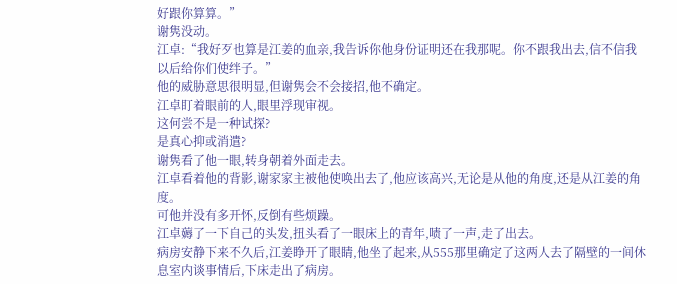好跟你算算。”
谢隽没动。
江卓:“我好歹也算是江姜的血亲,我告诉你他身份证明还在我那呢。你不跟我出去,信不信我以后给你们使绊子。”
他的威胁意思很明显,但谢隽会不会接招,他不确定。
江卓盯着眼前的人,眼里浮现审视。
这何尝不是一种试探?
是真心抑或消遣?
谢隽看了他一眼,转身朝着外面走去。
江卓看着他的背影,谢家家主被他使唤出去了,他应该高兴,无论是从他的角度,还是从江姜的角度。
可他并没有多开怀,反倒有些烦躁。
江卓薅了一下自己的头发,扭头看了一眼床上的青年,啧了一声,走了出去。
病房安静下来不久后,江姜睁开了眼睛,他坐了起来,从555那里确定了这两人去了隔壁的一间休息室内谈事情后,下床走出了病房。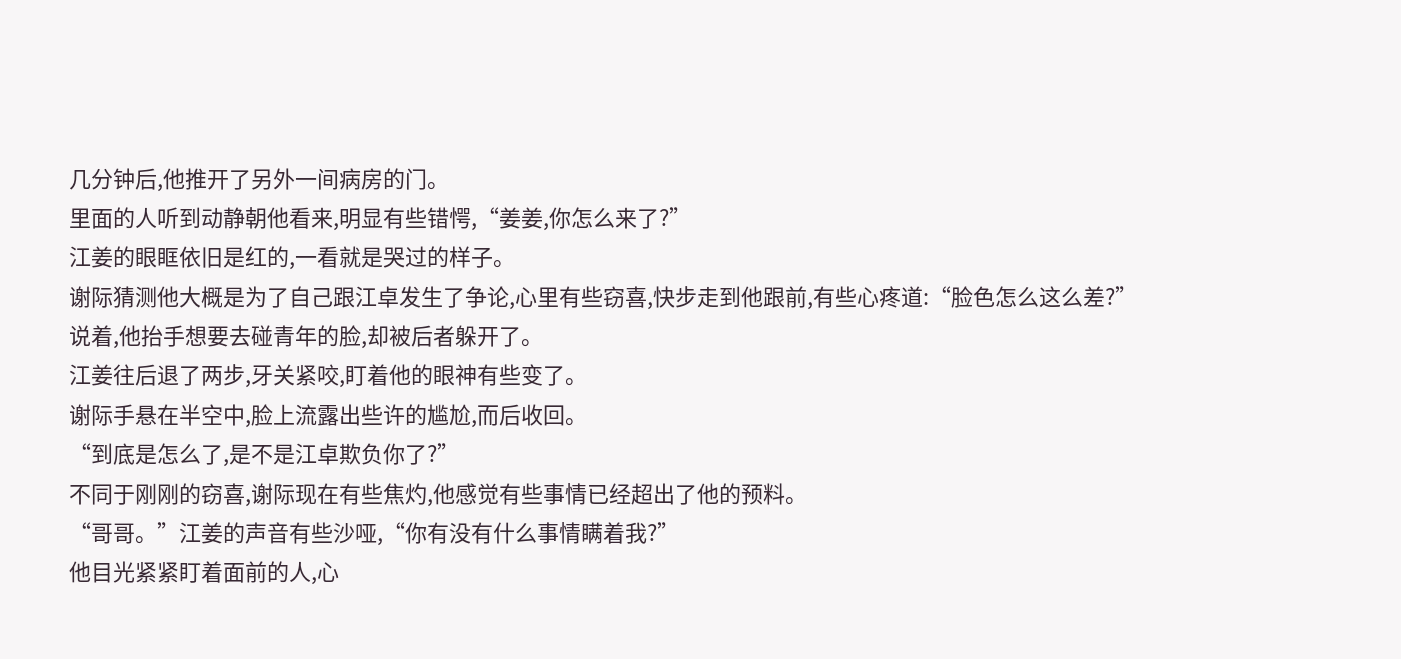几分钟后,他推开了另外一间病房的门。
里面的人听到动静朝他看来,明显有些错愕,“姜姜,你怎么来了?”
江姜的眼眶依旧是红的,一看就是哭过的样子。
谢际猜测他大概是为了自己跟江卓发生了争论,心里有些窃喜,快步走到他跟前,有些心疼道:“脸色怎么这么差?”
说着,他抬手想要去碰青年的脸,却被后者躲开了。
江姜往后退了两步,牙关紧咬,盯着他的眼神有些变了。
谢际手悬在半空中,脸上流露出些许的尴尬,而后收回。
“到底是怎么了,是不是江卓欺负你了?”
不同于刚刚的窃喜,谢际现在有些焦灼,他感觉有些事情已经超出了他的预料。
“哥哥。”江姜的声音有些沙哑,“你有没有什么事情瞒着我?”
他目光紧紧盯着面前的人,心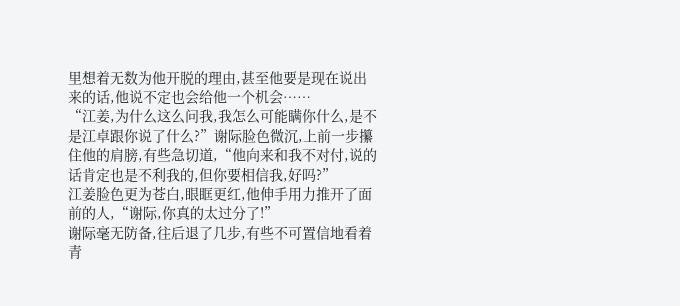里想着无数为他开脱的理由,甚至他要是现在说出来的话,他说不定也会给他一个机会……
“江姜,为什么这么问我,我怎么可能瞒你什么,是不是江卓跟你说了什么?”谢际脸色微沉,上前一步攥住他的肩膀,有些急切道,“他向来和我不对付,说的话肯定也是不利我的,但你要相信我,好吗?”
江姜脸色更为苍白,眼眶更红,他伸手用力推开了面前的人,“谢际,你真的太过分了!”
谢际毫无防备,往后退了几步,有些不可置信地看着青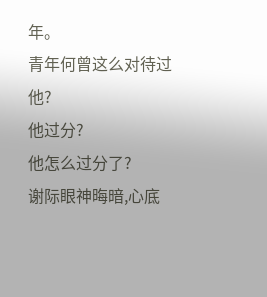年。
青年何曾这么对待过他?
他过分?
他怎么过分了?
谢际眼神晦暗,心底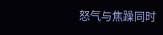怒气与焦躁同时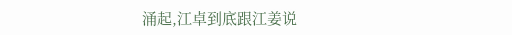涌起,江卓到底跟江姜说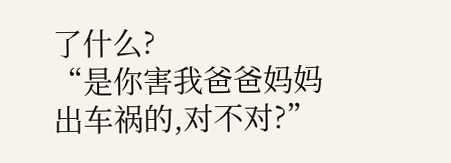了什么?
“是你害我爸爸妈妈出车祸的,对不对?”